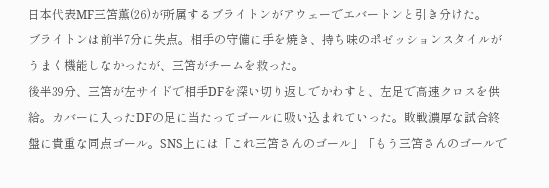日本代表MF三笘薫(26)が所属するブライトンがアウェーでエバートンと引き分けた。
ブライトンは前半7分に失点。相手の守備に手を焼き、持ち味のポゼッションスタイルがうまく機能しなかったが、三笘がチームを救った。
後半39分、三笘が左サイドで相手DFを深い切り返しでかわすと、左足で高速クロスを供給。カバーに入ったDFの足に当たってゴールに吸い込まれていった。敗戦濃厚な試合終盤に貴重な同点ゴール。SNS上には「これ三笘さんのゴール」「もう三笘さんのゴールで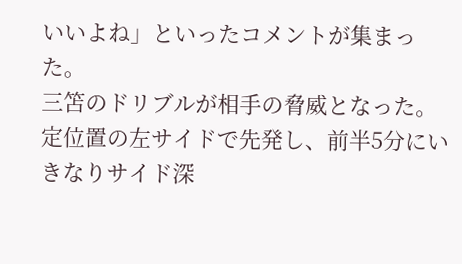いいよね」といったコメントが集まった。
三笘のドリブルが相手の脅威となった。定位置の左サイドで先発し、前半5分にいきなりサイド深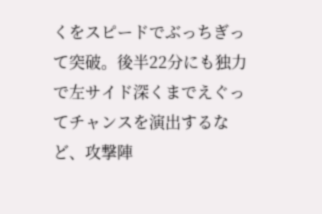くをスピードでぶっちぎって突破。後半22分にも独力で左サイド深くまでえぐってチャンスを演出するなど、攻撃陣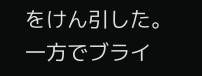をけん引した。
一方でブライ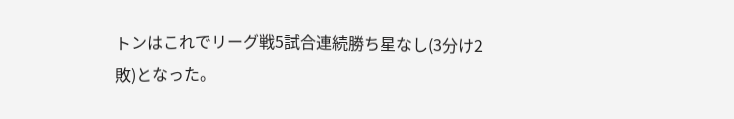トンはこれでリーグ戦5試合連続勝ち星なし(3分け2敗)となった。